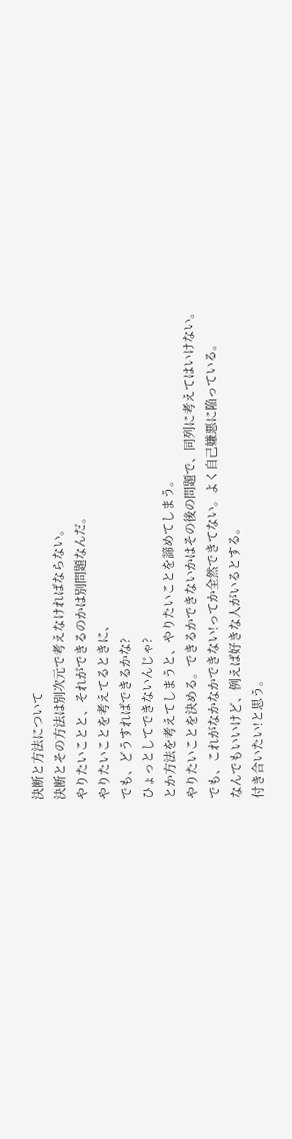決断と方法について
決断とその方法は別次元で考えなければならない。
やりたいことと、それができるのかは別問題なんだ。
やりたいことを考えてるときに、
でも、どうすればできるかな?
ひょっとしてできないんじゃ?
とか方法を考えてしまうと、やりたいことを諦めてしまう。
やりたいことを決める。できるかできないかはその後の問題で、同列に考えてはいけない。
でも、これがなかなかできない!ってか全然できてない。よく自己嫌悪に陥っている。
なんでもいいけど、例えば好きな人がいるとする。
付き合いたい!と思う。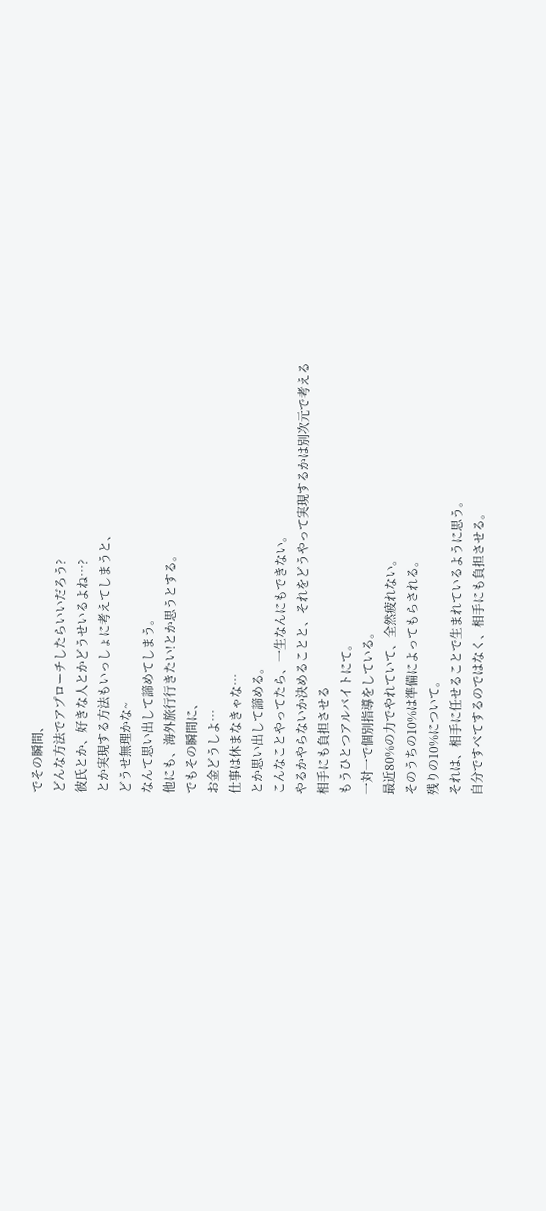でその瞬間、
どんな方法でアプローチしたらいいだろう?
彼氏とか、好きな人とかどうせいるよね…?
とか実現する方法もいっしょに考えてしまうと、
どうせ無理かな~
なんて思い出して諦めてしまう。
他にも、海外旅行行きたい!とか思うとする。
でもその瞬間に、
お金どうしよ…
仕事は休まなきゃな…
とか思い出して諦める。
こんなことやってたら、一生なんにもできない。
やるかやらないか決めることと、それをどうやって実現するかは別次元で考える
相手にも負担させる
もうひとつアルバイトにて。
一対一で個別指導をしている。
最近80%の力でやれていて、全然疲れない。
そのうちの10%は準備によってもらされる。
残りの10%について。
それは、相手に任せることで生まれているように思う。
自分ですべてするのではなく、相手にも負担させる。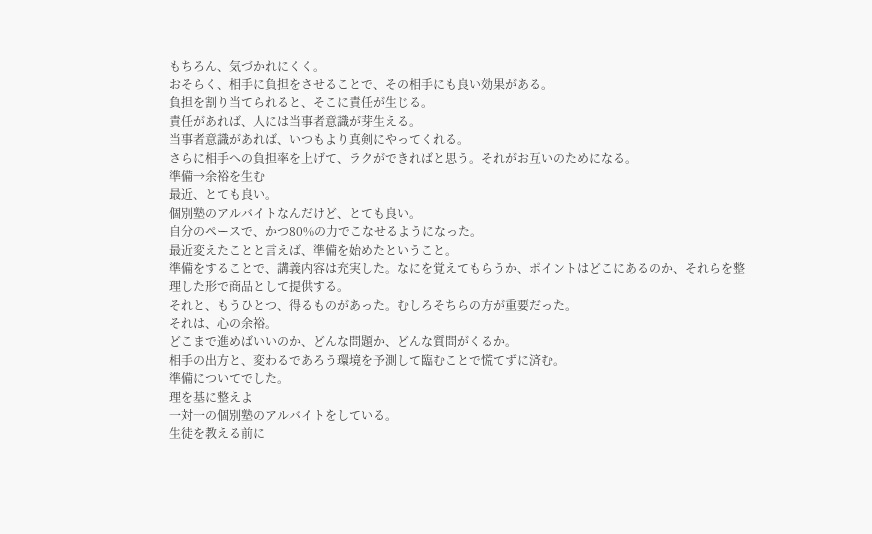もちろん、気づかれにくく。
おそらく、相手に負担をさせることで、その相手にも良い効果がある。
負担を割り当てられると、そこに責任が生じる。
責任があれば、人には当事者意識が芽生える。
当事者意識があれば、いつもより真剣にやってくれる。
さらに相手への負担率を上げて、ラクができればと思う。それがお互いのためになる。
準備→余裕を生む
最近、とても良い。
個別塾のアルバイトなんだけど、とても良い。
自分のペースで、かつ80%の力でこなせるようになった。
最近変えたことと言えば、準備を始めたということ。
準備をすることで、講義内容は充実した。なにを覚えてもらうか、ポイントはどこにあるのか、それらを整理した形で商品として提供する。
それと、もうひとつ、得るものがあった。むしろそちらの方が重要だった。
それは、心の余裕。
どこまで進めばいいのか、どんな問題か、どんな質問がくるか。
相手の出方と、変わるであろう環境を予測して臨むことで慌てずに済む。
準備についてでした。
理を基に整えよ
一対一の個別塾のアルバイトをしている。
生徒を教える前に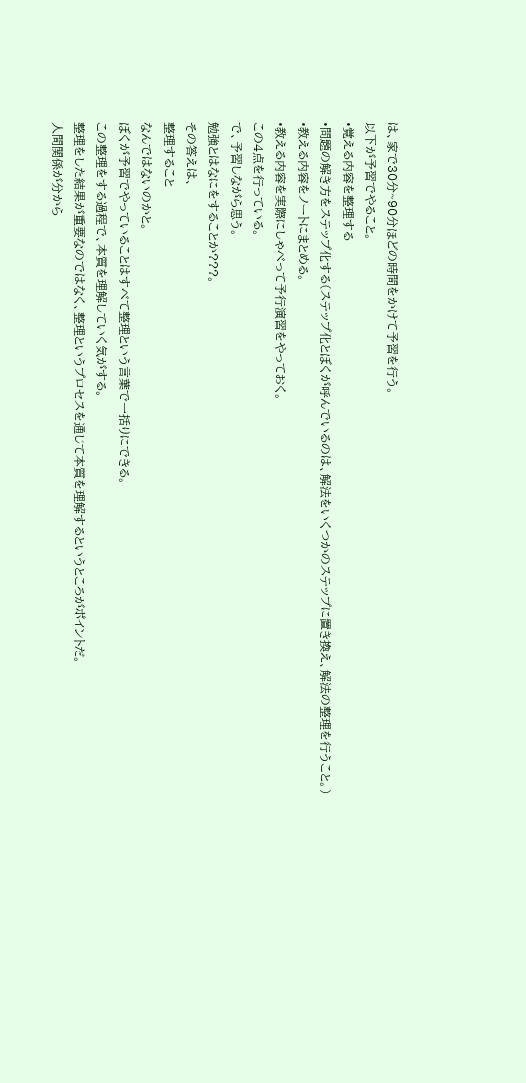は、家で30分~90分ほどの時間をかけて予習を行う。
以下が予習でやること。
•覚える内容を整理する
•問題の解き方をステップ化する(ステップ化とぼくが呼んでいるのは、解法をいくつかのステップに置き換え、解法の整理を行うこと。)
•教える内容をノートにまとめる。
•教える内容を実際にしゃべって予行演習をやっておく。
この4点を行っている。
で、予習しながら思う。
勉強とはなにをすることか???。
その答えは、
整理すること
なんではないのかと。
ぼくが予習でやっていることはすべて整理という言葉で一括りにできる。
この整理をする過程で、本質を理解していく気がする。
整理をした結果が重要なのではなく、整理というプロセスを通じて本質を理解するというところがポイントだ。
人間関係が分から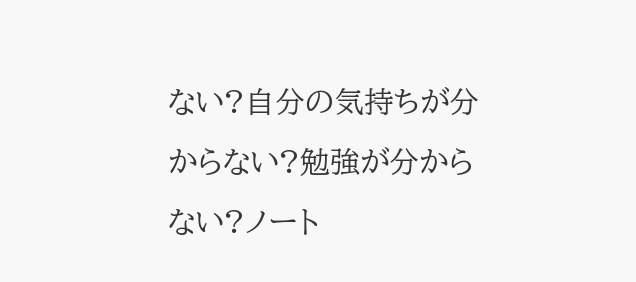ない?自分の気持ちが分からない?勉強が分からない?ノート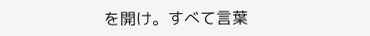を開け。すべて言葉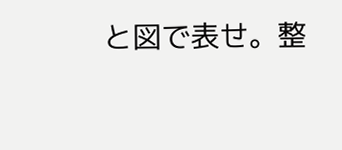と図で表せ。整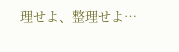理せよ、整理せよ…